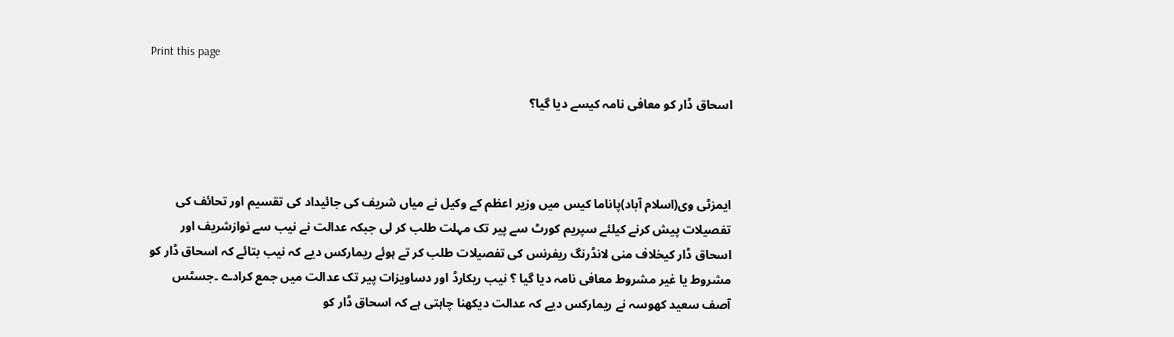Print this page

اسحاق ڈار کو معافی نامہ کیسے دیا گیا؟



ایمزٹی وی(اسلام آباد)پاناما کیس میں وزیر اعظم کے وکیل نے میاں شریف کی جائیداد کی تقسیم اور تحائف کی تفصیلات پیش کرنے کیلئے سپریم کورٹ سے پیر تک مہلت طلب کر لی جبکہ عدالت نے نیب سے نوازشریف اور اسحاق ڈار کیخلاف منی لانڈرنگ ریفرنس کی تفصیلات طلب کر تے ہوئے ریمارکس دیے کہ نیب بتائے کہ اسحاق ڈار کو مشروط یا غیر مشروط معافی نامہ دیا گیا ؟ نیب ریکارڈ اور دساویزات پیر تک عدالت میں جمع کرادے ۔جسٹس آصف سعید کھوسہ نے ریمارکس دیے کہ عدالت دیکھنا چاہتی ہے کہ اسحاق ڈار کو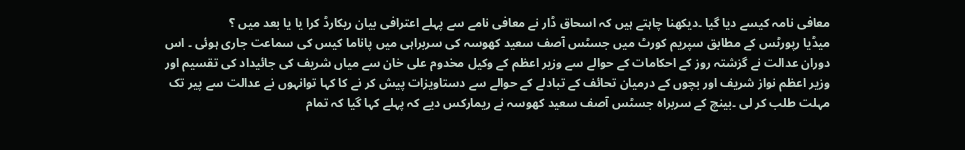معافی نامہ کیسے دیا گیا ۔دیکھنا چاہتے ہیں کہ اسحاق ڈار نے معافی نامے سے پہلے اعترافی بیان ریکارڈ کرا یا یا بعد میں ؟
میڈیا رپورٹس کے مطابق سپریم کورٹ میں جسٹس آصف سعید کھوسہ کی سربراہی میں پاناما کیس کی سماعت جاری ہوئی ۔ اس دوران عدالت نے گزشتہ روز کے احکامات کے حوالے سے وزیر اعظم کے وکیل مخدوم علی خان سے میاں شریف کی جائیداد کی تقسیم اور وزیر اعظم نواز شریف اور بچوں کے درمیان تحائف کے تبادلے کے حوالے سے دستاویزات پیش کر نے کا کہا توانہوں نے عدالت سے پیر تک مہلت طلب کر لی ۔بینچ کے سربراہ جسٹس آصف سعید کھوسہ نے ریمارکس دیے کہ پہلے کہا گیا کہ تمام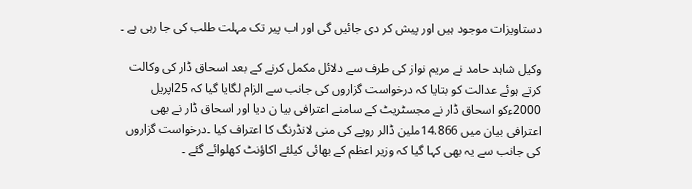دستاویزات موجود ہیں اور پیش کر دی جائیں گی اور اب پیر تک مہلت طلب کی جا رہی ہے ۔

وکیل شاہد حامد نے مریم نواز کی طرف سے دلائل مکمل کرنے کے بعد اسحاق ڈار کی وکالت کرتے ہوئے عدالت کو بتایا کہ درخواست گزاروں کی جانب سے الزام لگایا گیا کہ 25اپریل 2000ءکو اسحاق ڈار نے مجسٹریٹ کے سامنے اعترافی بیا ن دیا اور اسحاق ڈار نے بھی اعترافی بیان میں 14.866ملین ڈالر روپے کی منی لانڈرنگ کا اعتراف کیا ۔درخواست گزاروں کی جانب سے یہ بھی کہا گیا کہ وزیر اعظم کے بھائی کیلئے اکاؤنٹ کھلوائے گئے ۔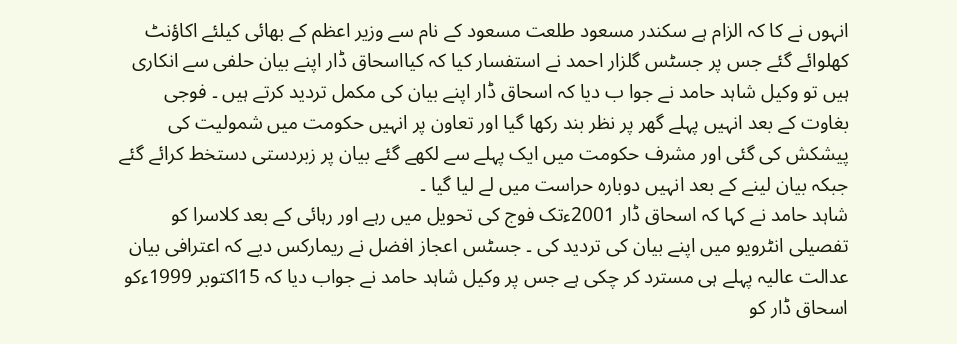انہوں نے کا کہ الزام ہے سکندر مسعود طلعت مسعود کے نام سے وزیر اعظم کے بھائی کیلئے اکاؤنٹ کھلوائے گئے جس پر جسٹس گلزار احمد نے استفسار کیا کہ کیااسحاق ڈار اپنے بیان حلفی سے انکاری ہیں تو وکیل شاہد حامد نے جوا ب دیا کہ اسحاق ڈار اپنے بیان کی مکمل تردید کرتے ہیں ۔ فوجی بغاوت کے بعد انہیں پہلے گھر پر نظر بند رکھا گیا اور تعاون پر انہیں حکومت میں شمولیت کی پیشکش کی گئی اور مشرف حکومت میں ایک پہلے سے لکھے گئے بیان پر زبردستی دستخط کرائے گئے جبکہ بیان لینے کے بعد انہیں دوبارہ حراست میں لے لیا گیا ۔
شاہد حامد نے کہا کہ اسحاق ڈار 2001ءتک فوج کی تحویل میں رہے اور رہائی کے بعد کلاسرا کو تفصیلی انٹرویو میں اپنے بیان کی تردید کی ۔ جسٹس اعجاز افضل نے ریمارکس دیے کہ اعترافی بیان عدالت عالیہ پہلے ہی مسترد کر چکی ہے جس پر وکیل شاہد حامد نے جواب دیا کہ 15اکتوبر 1999ءکو اسحاق ڈار کو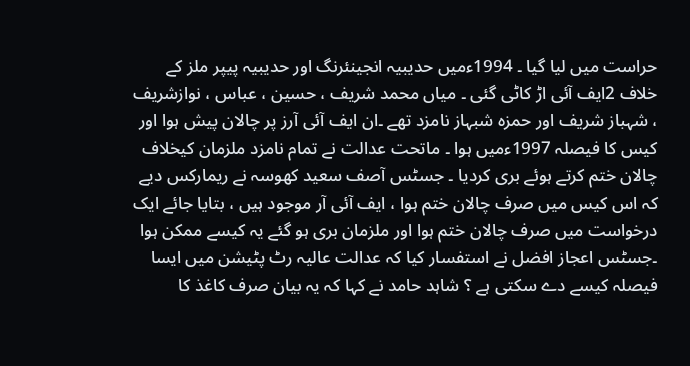حراست میں لیا گیا ۔ 1994ءمیں حدیبیہ انجینئرنگ اور حدیبیہ پیپر ملز کے خلاف 2ایف آئی اڑ کاٹی گئی ۔ میاں محمد شریف ، حسین ، عباس ، نوازشریف ، شہباز شریف اور حمزہ شبہاز نامزد تھے ۔ان ایف آئی آرز پر چالان پیش ہوا اور کیس کا فیصلہ 1997ءمیں ہوا ۔ ماتحت عدالت نے تمام نامزد ملزمان کیخلاف چالان ختم کرتے ہوئے بری کردیا ۔ جسٹس آصف سعید کھوسہ نے ریمارکس دیے کہ اس کیس میں صرف چالان ختم ہوا ، ایف آئی آر موجود ہیں ، بتایا جائے ایک درخواست میں صرف چالان ختم ہوا اور ملزمان بری ہو گئے یہ کیسے ممکن ہوا ۔جسٹس اعجاز افضل نے استفسار کیا کہ عدالت عالیہ رٹ پٹیشن میں ایسا فیصلہ کیسے دے سکتی ہے ؟ شاہد حامد نے کہا کہ یہ بیان صرف کاغذ کا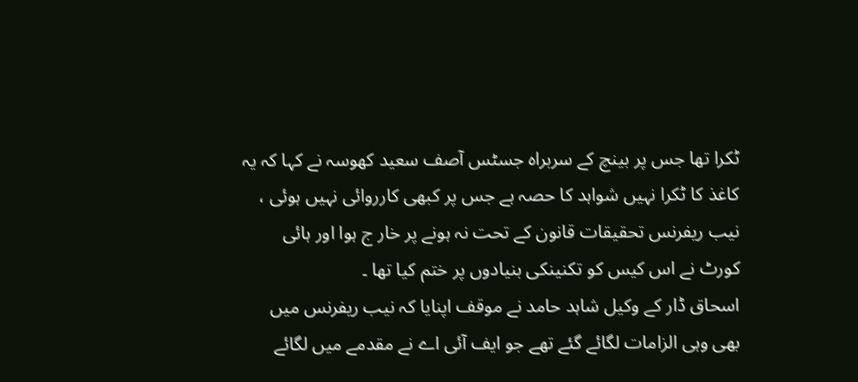ٹکرا تھا جس پر بینچ کے سربراہ جسٹس آصف سعید کھوسہ نے کہا کہ یہ کاغذ کا ٹکرا نہیں شواہد کا حصہ ہے جس پر کبھی کارروائی نہیں ہوئی ، نیب ریفرنس تحقیقات قانون کے تحت نہ ہونے پر خار ج ہوا اور ہائی کورٹ نے اس کیس کو تکنینکی بنیادوں پر ختم کیا تھا ۔
اسحاق ڈار کے وکیل شاہد حامد نے موقف اپنایا کہ نیب ریفرنس میں بھی وہی الزامات لگائے گئے تھے جو ایف آئی اے نے مقدمے میں لگائے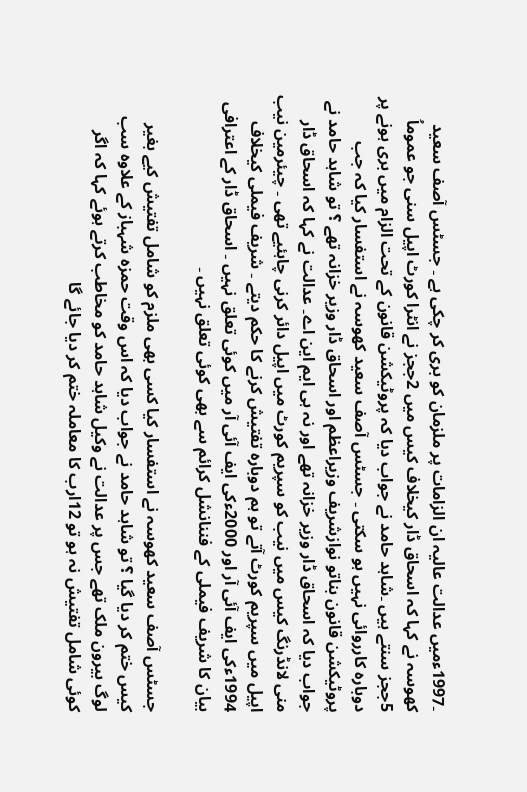۔1997ءمیں عدالت عالیہ ان الزامات پر ملزمان کو بری کر چکی ہے ۔ جسٹس آصف سعید کھوسہ نے کہا کہ اسحاق ڈار کیخلاف کیس میں 2ججز نے انٹرا کورٹ اپیل سنی جو عموماُ 5ججز سنتے ہیں ۔شاہد حامد نے جواب دیا کہ پروٹیکشن قانون کے تحت الزام میں بری ہونے پر دوبارہ کارروائی نہیں ہو سکتی ۔ جسٹس آصف سعید کھوسہ نے استفسار کیا کہ جب پروٹیکشن قانون بناتو نوازشریف وزیراعظم اور اسحاق ڈار وزیر خزانہ تھے ؟ تو شاہد حامد نے جواب دیا کہ اسحاق ڈار وزیر خزانہ تھے اور نہ ہی ایم این اے۔ عدالت نے کہا کہ اسحاق ڈار منی لانڈرنگ کیس میں نیب کو سپریم کورٹ میں اپیل دائر کرنی چاہئیے تھی ۔ چیئرمین نیب اپیل میں سپریم کورٹ آتے تو ہم دوبارہ تفتیش کرنے کا حکم دیتے ۔ شریف فیملی کیخلاف 1994ءکی ایف آئی آر اور 2000ءکی ایف آئی آر میں کوئی تعلق نہیں ۔ اسحاق ڈار کے اعترافی بیان کا شریف فیملی کے فننانشل کرائم سے بھی کوئی تعلق نہیں ۔

جسٹس آصف سعید کھوسہ نے استفسار کیا کسی بھی ملزم کو شامل تفتیش کیے بغیر کیس ختم کر دیا گیا ؟ تو شاہد حامد نے جواب دیا کہ اس وقت حمزہ شہباز کے علاوہ سب لوگ بیرون ملک تھے جس پر عدالت نے وکیل شاہد حامد کو مخاطب کرتے ہوئے کہا کہ اگر کوئی شامل تفتیش نہ ہو تو 12ارب کا معاملہ ختم کر دیا جائے گا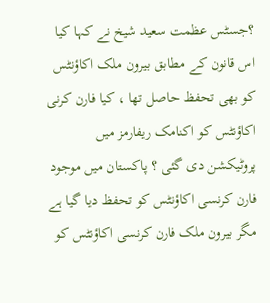؟جسٹس عظمت سعید شیخ نے کہا کیا اس قانون کے مطابق بیرون ملک اکاؤنٹس کو بھی تحفظ حاصل تھا ، کیا فارن کرنی اکاؤنٹس کو اکنامک ریفارمز میں پروٹیکشن دی گئی ؟ پاکستان میں موجود فارن کرنسی اکاؤنٹس کو تحفظ دیا گیا ہے مگر بیرون ملک فارن کرنسی اکاؤنٹس کو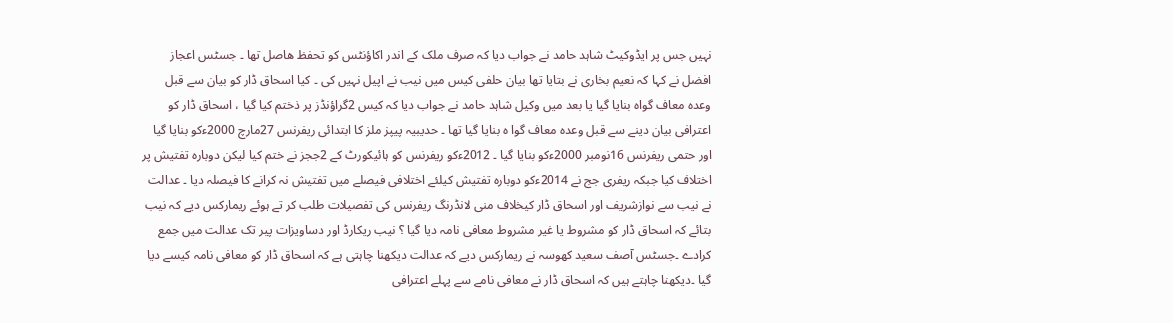نہیں جس پر ایڈوکیٹ شاہد حامد نے جواب دیا کہ صرف ملک کے اندر اکاؤنٹس کو تحفظ ھاصل تھا ۔ جسٹس اعجاز افضل نے کہا کہ نعیم بخاری نے بتایا تھا بیان حلفی کیس میں نیب نے اپیل نہیں کی ۔ کیا اسحاق ڈار کو بیان سے قبل وعدہ معاف گواہ بنایا گیا یا بعد میں وکیل شاہد حامد نے جواب دیا کہ کیس 2گراؤنڈز پر ذختم کیا گیا ، اسحاق ڈار کو اعترافی بیان دینے سے قبل وعدہ معاف گوا ہ بنایا گیا تھا ۔ حدیبیہ پیپز ملز کا ابتدائی ریفرنس 27مارچ 2000ءکو بنایا گیا اور حتمی ریفرنس 16نومبر 2000ءکو بنایا گیا ۔ 2012ءکو ریفرنس کو ہائیکورٹ کے 2ججز نے ختم کیا لیکن دوبارہ تفتیش پر اختلاف کیا جبکہ ریفری جج نے 2014ءکو دوبارہ تفتیش کیلئے اختلافی فیصلے میں تفتیش نہ کرانے کا فیصلہ دیا ۔ عدالت نے نیب سے نوازشریف اور اسحاق ڈار کیخلاف منی لانڈرنگ ریفرنس کی تفصیلات طلب کر تے ہوئے ریمارکس دیے کہ نیب بتائے کہ اسحاق ڈار کو مشروط یا غیر مشروط معافی نامہ دیا گیا ؟ نیب ریکارڈ اور دساویزات پیر تک عدالت میں جمع کرادے ۔جسٹس آصف سعید کھوسہ نے ریمارکس دیے کہ عدالت دیکھنا چاہتی ہے کہ اسحاق ڈار کو معافی نامہ کیسے دیا گیا ۔دیکھنا چاہتے ہیں کہ اسحاق ڈار نے معافی نامے سے پہلے اعترافی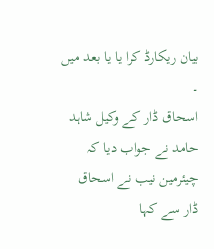بیان ریکارڈ کرا یا یا بعد میں ۔
اسحاق ڈار کے وکیل شاہد حامد نے جواب دیا کہ چیئرمین نیب نے اسحاق ڈار سے کہا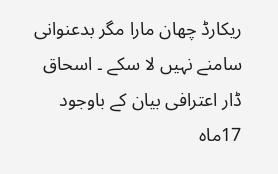ریکارڈ چھان مارا مگر بدعنوانی سامنے نہیں لا سکے ۔ اسحاق ڈار اعترافی بیان کے باوجود 17ماہ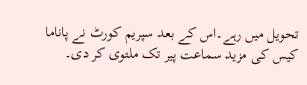تحویل میں رہے۔اس کے بعد سپریم کورٹ نے پاناما کیس کی مزید سماعت پیر تک ملتوی کر دی۔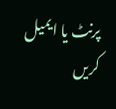پرنٹ یا ایمیل کریں